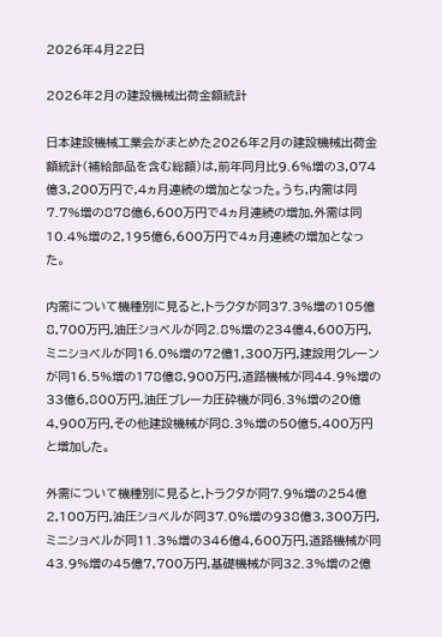2026年4月22日

2026年2月の建設機械出荷金額統計

日本建設機械工業会がまとめた2026年2月の建設機械出荷金額統計(補給部品を含む総額)は,前年同月比9.6%増の3,074億3,200万円で,4ヵ月連続の増加となった。うち,内需は同7.7%増の878億6,600万円で4ヵ月連続の増加,外需は同10.4%増の2,195億6,600万円で4ヵ月連続の増加となった。

内需について機種別に見ると,トラクタが同37.3%増の105億8,700万円,油圧ショベルが同2.8%増の234億4,600万円,ミニショベルが同16.0%増の72億1,300万円,建設用クレーンが同16.5%増の178億8,900万円,道路機械が同44.9%増の33億6,800万円,油圧ブレーカ圧砕機が同6.3%増の20億4,900万円,その他建設機械が同8.3%増の50億5,400万円と増加した。

外需について機種別に見ると,トラクタが同7.9%増の254億2,100万円,油圧ショベルが同37.0%増の938億3,300万円,ミニショベルが同11.3%増の346億4,600万円,道路機械が同43.9%増の45億7,700万円,基礎機械が同32.3%増の2億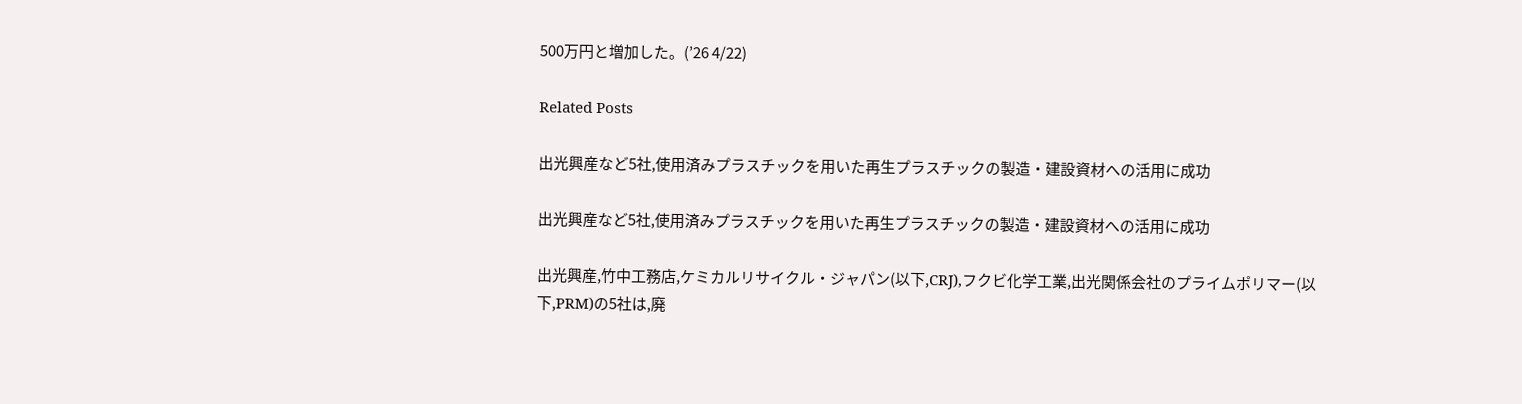500万円と増加した。(’26 4/22)

Related Posts

出光興産など5社,使用済みプラスチックを用いた再生プラスチックの製造・建設資材への活用に成功

出光興産など5社,使用済みプラスチックを用いた再生プラスチックの製造・建設資材への活用に成功

出光興産,竹中工務店,ケミカルリサイクル・ジャパン(以下,CRJ),フクビ化学工業,出光関係会社のプライムポリマー(以下,PRM)の5社は,廃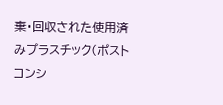棄・回収された使用済みプラスチック(ポストコンシ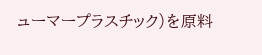ューマープラスチック)を原料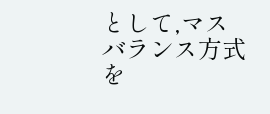として,マスバランス方式を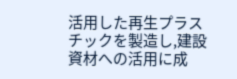活用した再生プラスチックを製造し,建設資材への活用に成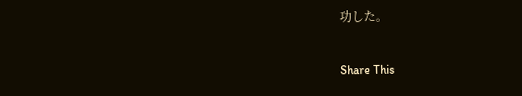功した。

Share This